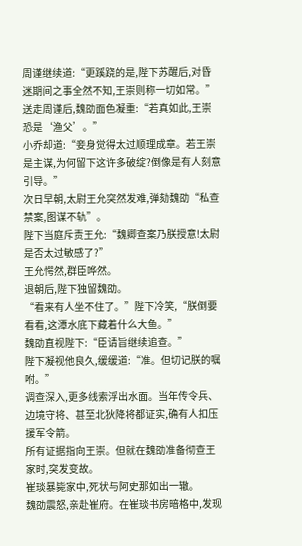周谨继续道:“更蹊跷的是,陛下苏醒后,对昏迷期间之事全然不知,王崇则称一切如常。”
送走周谨后,魏劭面色凝重:“若真如此,王崇恐是‘渔父’。”
小乔却道:“妾身觉得太过顺理成章。若王崇是主谋,为何留下这许多破绽?倒像是有人刻意引导。”
次日早朝,太尉王允突然发难,弹劾魏劭“私查禁案,图谋不轨”。
陛下当庭斥责王允:“魏卿查案乃朕授意!太尉是否太过敏感了?”
王允愕然,群臣哗然。
退朝后,陛下独留魏劭。
“看来有人坐不住了。”陛下冷笑,“朕倒要看看,这潭水底下藏着什么大鱼。”
魏劭直视陛下:“臣请旨继续追查。”
陛下凝视他良久,缓缓道:“准。但切记朕的嘱咐。”
调查深入,更多线索浮出水面。当年传令兵、边境守将、甚至北狄降将都证实,确有人扣压援军令箭。
所有证据指向王崇。但就在魏劭准备彻查王家时,突发变故。
崔琰暴毙家中,死状与阿史那如出一辙。
魏劭震怒,亲赴崔府。在崔琰书房暗格中,发现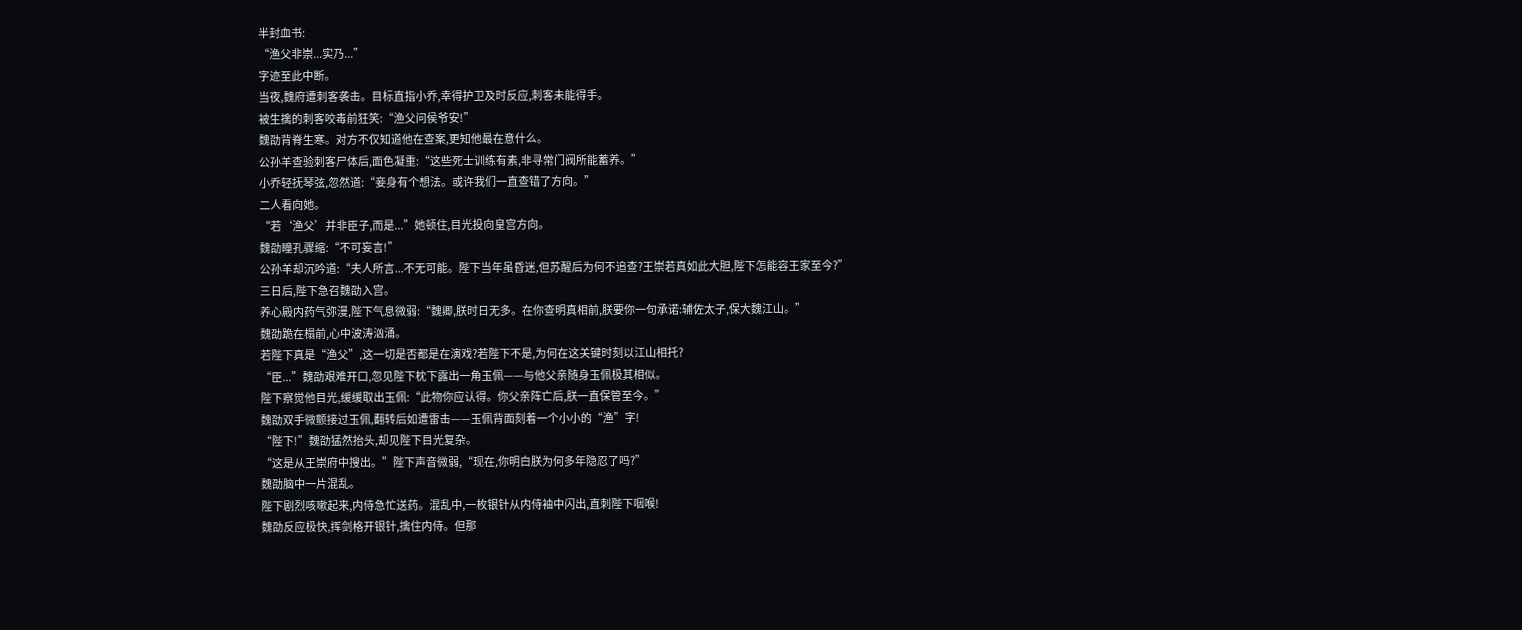半封血书:
“渔父非崇...实乃...”
字迹至此中断。
当夜,魏府遭刺客袭击。目标直指小乔,幸得护卫及时反应,刺客未能得手。
被生擒的刺客咬毒前狂笑:“渔父问侯爷安!”
魏劭背脊生寒。对方不仅知道他在查案,更知他最在意什么。
公孙羊查验刺客尸体后,面色凝重:“这些死士训练有素,非寻常门阀所能蓄养。”
小乔轻抚琴弦,忽然道:“妾身有个想法。或许我们一直查错了方向。”
二人看向她。
“若‘渔父’并非臣子,而是...”她顿住,目光投向皇宫方向。
魏劭瞳孔骤缩:“不可妄言!”
公孙羊却沉吟道:“夫人所言...不无可能。陛下当年虽昏迷,但苏醒后为何不追查?王崇若真如此大胆,陛下怎能容王家至今?”
三日后,陛下急召魏劭入宫。
养心殿内药气弥漫,陛下气息微弱:“魏卿,朕时日无多。在你查明真相前,朕要你一句承诺:辅佐太子,保大魏江山。”
魏劭跪在榻前,心中波涛汹涌。
若陛下真是“渔父”,这一切是否都是在演戏?若陛下不是,为何在这关键时刻以江山相托?
“臣...”魏劭艰难开口,忽见陛下枕下露出一角玉佩——与他父亲随身玉佩极其相似。
陛下察觉他目光,缓缓取出玉佩:“此物你应认得。你父亲阵亡后,朕一直保管至今。”
魏劭双手微颤接过玉佩,翻转后如遭雷击——玉佩背面刻着一个小小的“渔”字!
“陛下!”魏劭猛然抬头,却见陛下目光复杂。
“这是从王崇府中搜出。”陛下声音微弱,“现在,你明白朕为何多年隐忍了吗?”
魏劭脑中一片混乱。
陛下剧烈咳嗽起来,内侍急忙送药。混乱中,一枚银针从内侍袖中闪出,直刺陛下咽喉!
魏劭反应极快,挥剑格开银针,擒住内侍。但那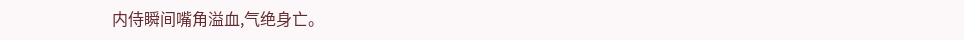内侍瞬间嘴角溢血,气绝身亡。